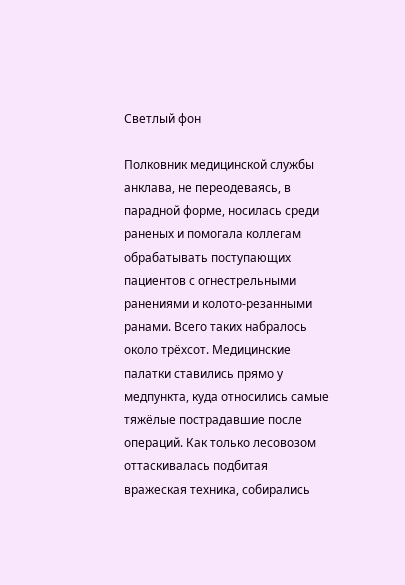Светлый фон

Полковник медицинской службы анклава, не переодеваясь, в парадной форме, носилась среди раненых и помогала коллегам обрабатывать поступающих пациентов с огнестрельными ранениями и колото-резанными ранами. Всего таких набралось около трёхсот. Медицинские палатки ставились прямо у медпункта, куда относились самые тяжёлые пострадавшие после операций. Как только лесовозом оттаскивалась подбитая вражеская техника, собирались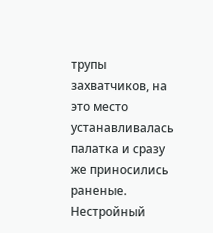трупы захватчиков, на это место устанавливалась палатка и сразу же приносились раненые. Нестройный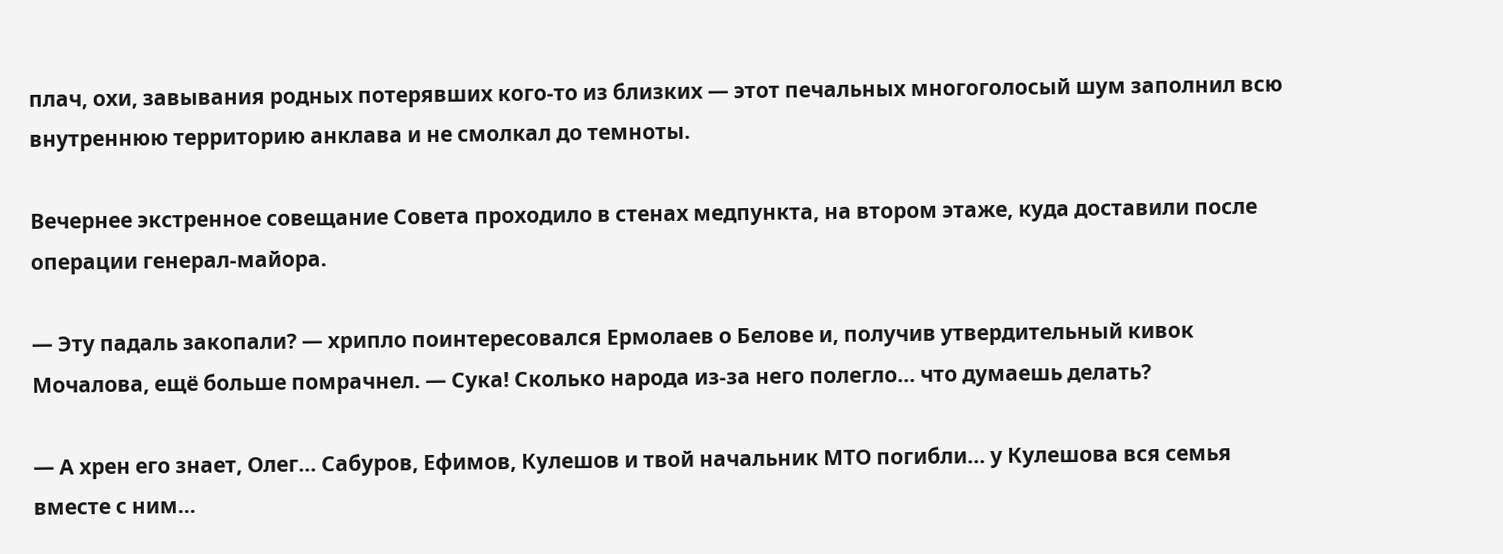плач, охи, завывания родных потерявших кого-то из близких — этот печальных многоголосый шум заполнил всю внутреннюю территорию анклава и не смолкал до темноты.

Вечернее экстренное совещание Совета проходило в стенах медпункта, на втором этаже, куда доставили после операции генерал-майора.

— Эту падаль закопали? — хрипло поинтересовался Ермолаев о Белове и, получив утвердительный кивок Мочалова, ещё больше помрачнел. — Сука! Сколько народа из-за него полегло… что думаешь делать?

— А хрен его знает, Олег… Сабуров, Ефимов, Кулешов и твой начальник МТО погибли… у Кулешова вся семья вместе с ним…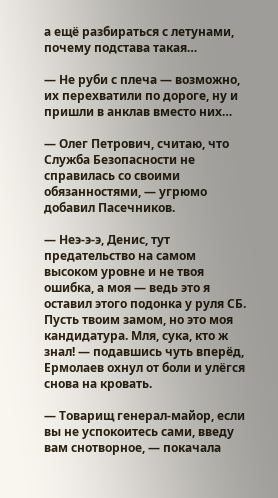а ещё разбираться с летунами, почему подстава такая…

— Не руби с плеча — возможно, их перехватили по дороге, ну и пришли в анклав вместо них…

— Олег Петрович, считаю, что Служба Безопасности не справилась со своими обязанностями, — угрюмо добавил Пасечников.

— Неэ-э-э, Денис, тут предательство на самом высоком уровне и не твоя ошибка, а моя — ведь это я оставил этого подонка у руля СБ. Пусть твоим замом, но это моя кандидатура. Мля, сука, кто ж знал! — подавшись чуть вперёд, Ермолаев охнул от боли и улёгся снова на кровать.

— Товарищ генерал-майор, если вы не успокоитесь сами, введу вам снотворное, — покачала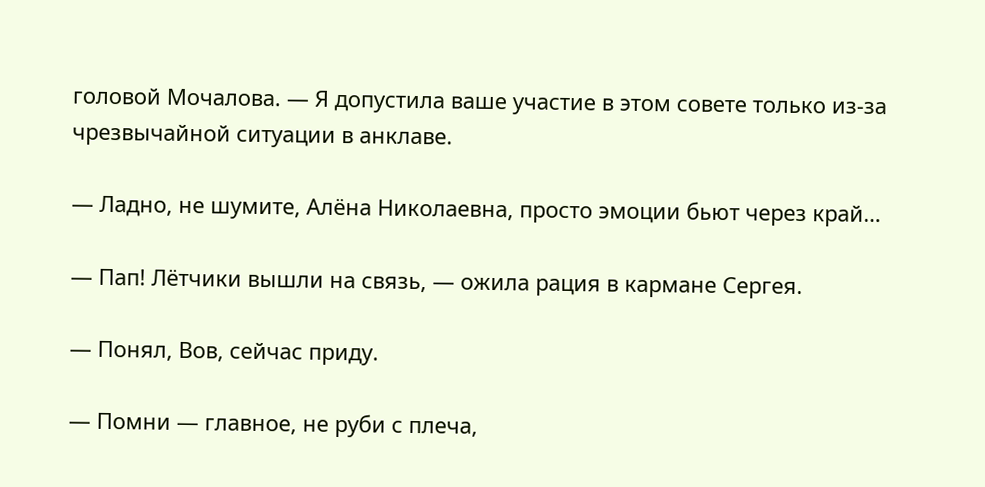головой Мочалова. — Я допустила ваше участие в этом совете только из-за чрезвычайной ситуации в анклаве.

— Ладно, не шумите, Алёна Николаевна, просто эмоции бьют через край…

— Пап! Лётчики вышли на связь, — ожила рация в кармане Сергея.

— Понял, Вов, сейчас приду.

— Помни — главное, не руби с плеча,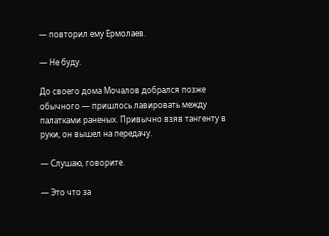— повторил ему Ермолаев.

— Не буду.

До своего дома Мочалов добрался позже обычного — пришлось лавировать между палатками раненых. Привычно взяв тангенту в руки, он вышел на передачу.

— Слушаю, говорите.

— Это что за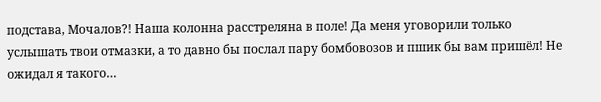подстава, Мочалов?! Наша колонна расстреляна в поле! Да меня уговорили только услышать твои отмазки, а то давно бы послал пару бомбовозов и пшик бы вам пришёл! Не ожидал я такого…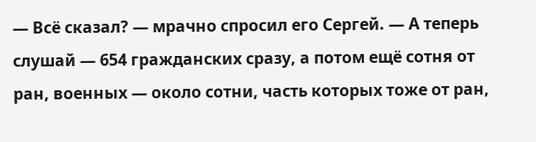— Всё сказал? — мрачно спросил его Сергей. — А теперь слушай — 654 гражданских сразу, а потом ещё сотня от ран, военных — около сотни, часть которых тоже от ран,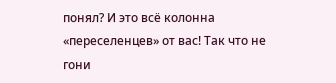понял? И это всё колонна «переселенцев» от вас! Так что не гони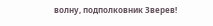волну, подполковник Зверев!